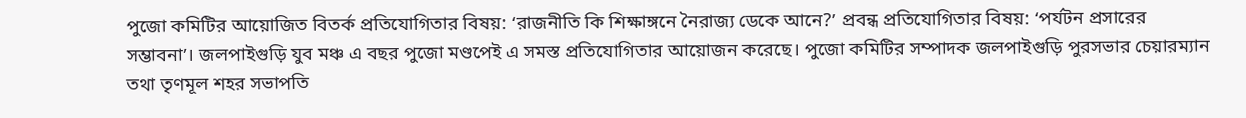পুজো কমিটির আয়োজিত বিতর্ক প্রতিযোগিতার বিষয়: ‘রাজনীতি কি শিক্ষাঙ্গনে নৈরাজ্য ডেকে আনে?’ প্রবন্ধ প্রতিযোগিতার বিষয়: ‘পর্যটন প্রসারের সম্ভাবনা’। জলপাইগুড়ি যুব মঞ্চ এ বছর পুজো মণ্ডপেই এ সমস্ত প্রতিযোগিতার আয়োজন করেছে। পুজো কমিটির সম্পাদক জলপাইগুড়ি পুরসভার চেয়ারম্যান তথা তৃণমূল শহর সভাপতি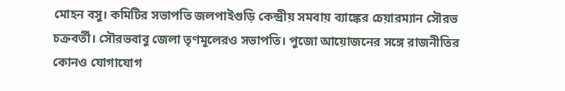মোহন বসু। কমিটির সভাপতি জলপাইগুড়ি কেন্দ্রীয় সমবায় ব্যাঙ্কের চেয়ারম্যান সৌরভ চক্রবর্তী। সৌরভবাবু জেলা তৃণমূলেরও সভাপতি। পুজো আয়োজনের সঙ্গে রাজনীতির কোনও যোগাযোগ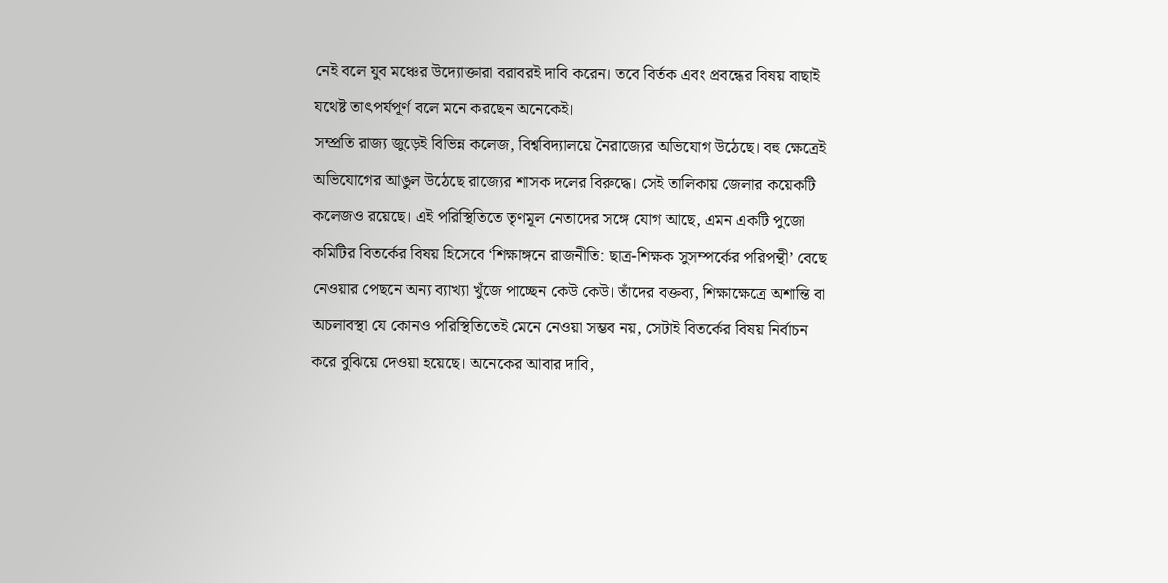নেই বলে যুব মঞ্চের উদ্যোক্তারা বরাবরই দাবি করেন। তবে বির্তক এবং প্রবন্ধের বিষয় বাছাই যথেষ্ট তাৎপর্যপূর্ণ বলে মনে করছেন অনেকেই।
সম্প্রতি রাজ্য জুড়েই বিভিন্ন কলেজ, বিশ্ববিদ্যালয়ে নৈরাজ্যের অভিযোগ উঠেছে। বহু ক্ষেত্রেই অভিযোগের আঙুল উঠেছে রাজ্যের শাসক দলের বিরুদ্ধে। সেই তালিকায় জেলার কয়েকটি কলেজও রয়েছে। এই পরিস্থিতিতে তৃণমূল নেতাদের সঙ্গে যোগ আছে, এমন একটি পুজো কমিটির বিতর্কের বিষয় হিসেবে ‘শিক্ষাঙ্গনে রাজনীতি: ছাত্র-শিক্ষক সুসম্পর্কের পরিপন্থী’ বেছে নেওয়ার পেছনে অন্য ব্যাখ্যা খুঁজে পাচ্ছেন কেউ কেউ। তাঁদের বক্তব্য, শিক্ষাক্ষেত্রে অশান্তি বা অচলাবস্থা যে কোনও পরিস্থিতিতেই মেনে নেওয়া সম্ভব নয়, সেটাই বিতর্কের বিষয় নির্বাচন করে বুঝিয়ে দেওয়া হয়েছে। অনেকের আবার দাবি,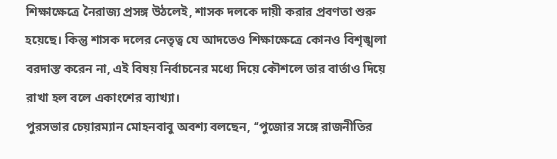শিক্ষাক্ষেত্রে নৈরাজ্য প্রসঙ্গ উঠলেই, শাসক দলকে দায়ী করার প্রবণতা শুরু হয়েছে। কিন্তু শাসক দলের নেতৃত্ব যে আদতেও শিক্ষাক্ষেত্রে কোনও বিশৃঙ্খলা বরদাস্ত করেন না, এই বিষয় নির্বাচনের মধ্যে দিয়ে কৌশলে তার বার্তাও দিয়ে রাখা হল বলে একাংশের ব্যাখ্যা।
পুরসভার চেয়ারম্যান মোহনবাবু অবশ্য বলছেন, ‘‘পুজোর সঙ্গে রাজনীতির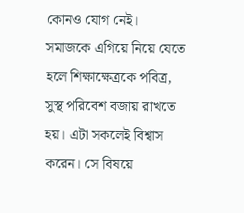কোনও যোগ নেই। সমাজকে এগিয়ে নিয়ে যেতে হলে শিক্ষাক্ষেত্রকে পবিত্র, সুস্থ পরিবেশ বজায় রাখতে হয়। এটা সকলেই বিশ্বাস করেন। সে বিষয়ে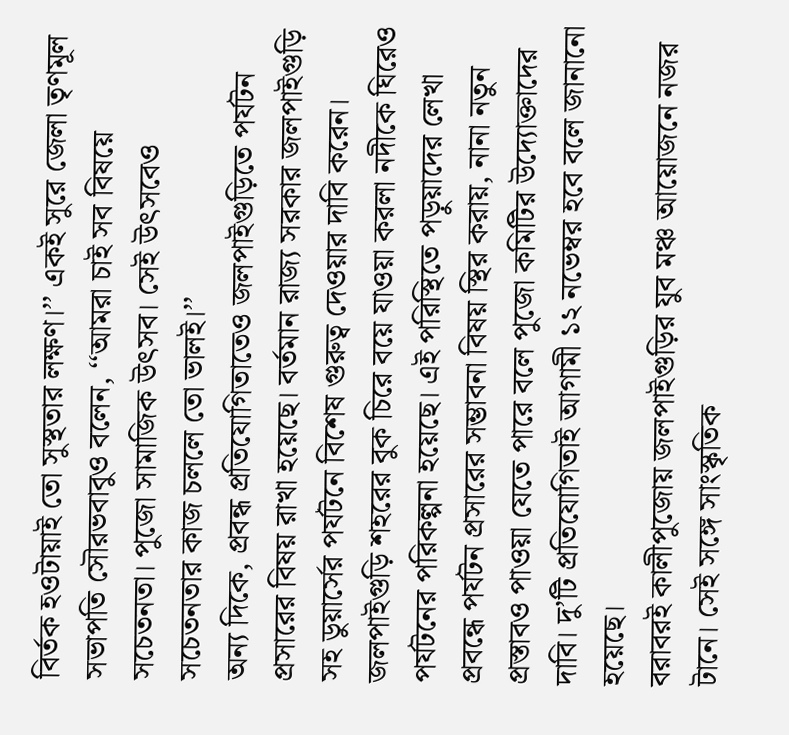বির্তক হওটায়াই তো সুস্থতার লক্ষণ।’’ একই সুরে জেলা তৃণমূল সভাপতি সৌরভবাবুও বলেন, ‘‘আমরা চাই সব বিষয়ে সচেতনতা। পুজো সামাজিক উৎসব। সেই উৎসবেও সচেতনতার কাজ চললে তো ভালই।’’
অন্য দিকে, প্রবন্ধ প্রতিযোগিতাতেও জলপাইগুড়িতে পর্যটন প্রসারের বিষয় রাখা হয়েছে। বর্তমান রাজ্য সরকার জলপাইগুড়ি সহ ডুয়ার্সের পর্যটনে বিশেষ গুরুত্ব দেওয়ার দাবি করেন। জলপাইগুড়ি শহরের বুক চিরে বয়ে যাওয়া করলা নদীকে ঘিরেও পর্যটনের পরিকল্পনা হয়েছে। এই পরিস্থিতে পড়ুয়াদের লেখা প্রবন্ধে পর্যটন প্রসারের সম্ভাবনা বিষয় স্থির করায়, নানা নতুন প্রস্তাবও পাওয়া যেতে পারে বলে পুজো কমিটির উদ্যোক্তাদের দাবি। দু’টি প্রতিযোগিতাই আগামী ১২ নভেম্বর হবে বলে জানানো হয়েছে।
বরাবরই কালীপুজোয় জলপাইগুড়ির যুব মঞ্চ আয়োজনে নজর টানে। সেই সঙ্গে সাংস্কৃতিক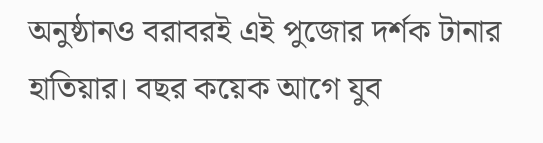অনুষ্ঠানও বরাবরই এই পুজোর দর্শক টানার হাতিয়ার। বছর কয়েক আগে যুব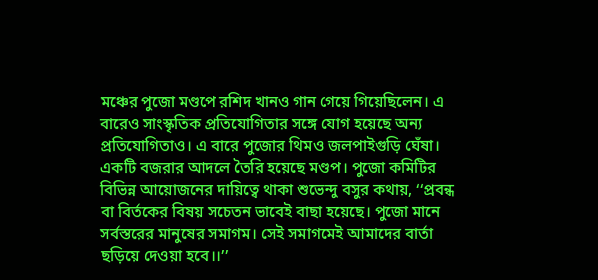মঞ্চের পুজো মণ্ডপে রশিদ খানও গান গেয়ে গিয়েছিলেন। এ বারেও সাংস্কৃতিক প্রতিযোগিতার সঙ্গে যোগ হয়েছে অন্য প্রতিযোগিতাও। এ বারে পুজোর থিমও জলপাইগুড়ি ঘেঁষা। একটি বজরার আদলে তৈরি হয়েছে মণ্ডপ। পুজো কমিটির বিভিন্ন আয়োজনের দায়িত্বে থাকা শুভেন্দু বসুর কথায়, ‘‘প্রবন্ধ বা বির্তকের বিষয় সচেতন ভাবেই বাছা হয়েছে। পুজো মানে সর্বস্তরের মানুষের সমাগম। সেই সমাগমেই আমাদের বার্তা ছড়িয়ে দেওয়া হবে।।’’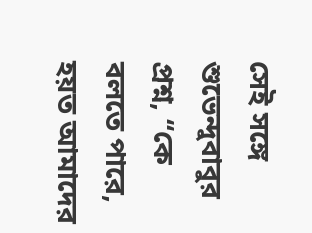সেই সঙ্গে শুভেন্দুবাবুর প্রশ্ন, ‘‘কে বলতে পারে, হয়ত আমাদের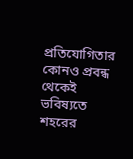প্রতিযোগিতার কোনও প্রবন্ধ থেকেই ভবিষ্যতে শহরের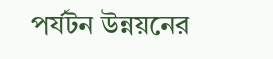পর্যটন উন্নয়নের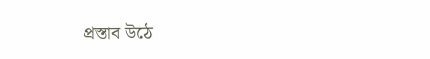প্রস্তাব উঠে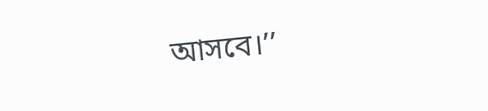আসবে।’’